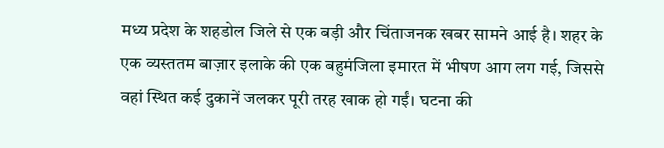मध्य प्रदेश के शहडोल जिले से एक बड़ी और चिंताजनक खबर सामने आई है। शहर के एक व्यस्ततम बाज़ार इलाके की एक बहुमंजिला इमारत में भीषण आग लग गई, जिससे वहां स्थित कई दुकानें जलकर पूरी तरह खाक हो गईं। घटना की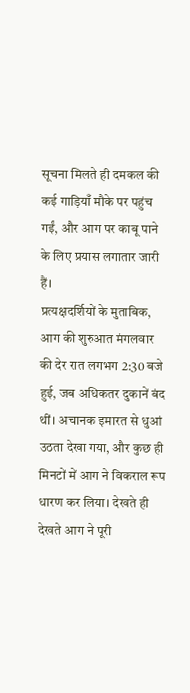सूचना मिलते ही दमकल की कई गाड़ियाँ मौके पर पहुंच गईं, और आग पर काबू पाने के लिए प्रयास लगातार जारी हैं।
प्रत्यक्षदर्शियों के मुताबिक, आग की शुरुआत मंगलवार की देर रात लगभग 2:30 बजे हुई, जब अधिकतर दुकानें बंद थीं। अचानक इमारत से धुआं उठता देखा गया, और कुछ ही मिनटों में आग ने विकराल रूप धारण कर लिया। देखते ही देखते आग ने पूरी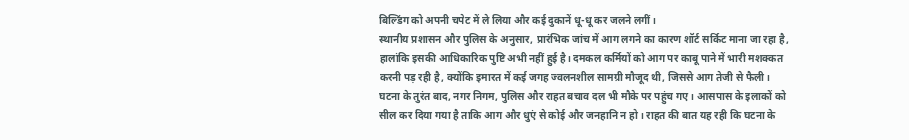बिल्डिंग को अपनी चपेट में ले लिया और कई दुकानें धू-धू कर जलने लगीं।
स्थानीय प्रशासन और पुलिस के अनुसार, प्रारंभिक जांच में आग लगने का कारण शॉर्ट सर्किट माना जा रहा है, हालांकि इसकी आधिकारिक पुष्टि अभी नहीं हुई है। दमकल कर्मियों को आग पर काबू पाने में भारी मशक्कत करनी पड़ रही है, क्योंकि इमारत में कई जगह ज्वलनशील सामग्री मौजूद थी, जिससे आग तेजी से फैली।
घटना के तुरंत बाद, नगर निगम, पुलिस और राहत बचाव दल भी मौके पर पहुंच गए। आसपास के इलाकों को सील कर दिया गया है ताकि आग और धुएं से कोई और जनहानि न हो। राहत की बात यह रही कि घटना के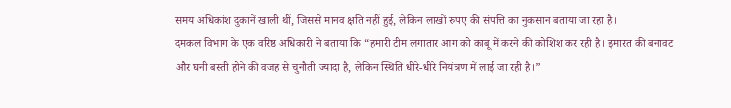समय अधिकांश दुकानें खाली थीं, जिससे मानव क्षति नहीं हुई, लेकिन लाखों रुपए की संपत्ति का नुकसान बताया जा रहा है।
दमकल विभाग के एक वरिष्ठ अधिकारी ने बताया कि “हमारी टीम लगातार आग को काबू में करने की कोशिश कर रही है। इमारत की बनावट और घनी बस्ती होने की वजह से चुनौती ज्यादा है, लेकिन स्थिति धीरे-धीरे नियंत्रण में लाई जा रही है।”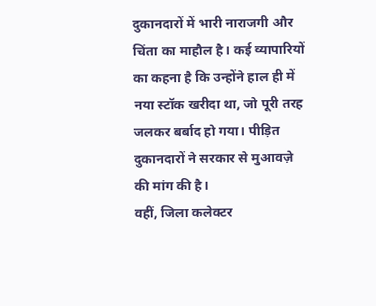दुकानदारों में भारी नाराजगी और चिंता का माहौल है। कई व्यापारियों का कहना है कि उन्होंने हाल ही में नया स्टॉक खरीदा था, जो पूरी तरह जलकर बर्बाद हो गया। पीड़ित दुकानदारों ने सरकार से मुआवज़े की मांग की है।
वहीं, जिला कलेक्टर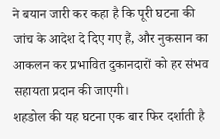ने बयान जारी कर कहा है कि पूरी घटना की जांच के आदेश दे दिए गए हैं, और नुकसान का आकलन कर प्रभावित दुकानदारों को हर संभव सहायता प्रदान की जाएगी।
शहडोल की यह घटना एक बार फिर दर्शाती है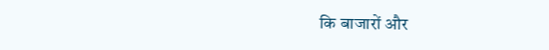कि बाजारों और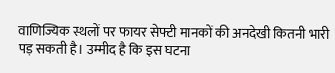वाणिज्यिक स्थलों पर फायर सेफ्टी मानकों की अनदेखी कितनी भारी पड़ सकती है। उम्मीद है कि इस घटना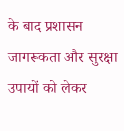के बाद प्रशासन जागरूकता और सुरक्षा उपायों को लेकर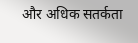और अधिक सतर्कता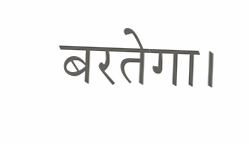बरतेगा।